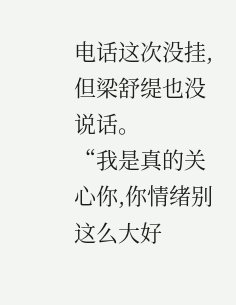电话这次没挂,但梁舒缇也没说话。
“我是真的关心你,你情绪别这么大好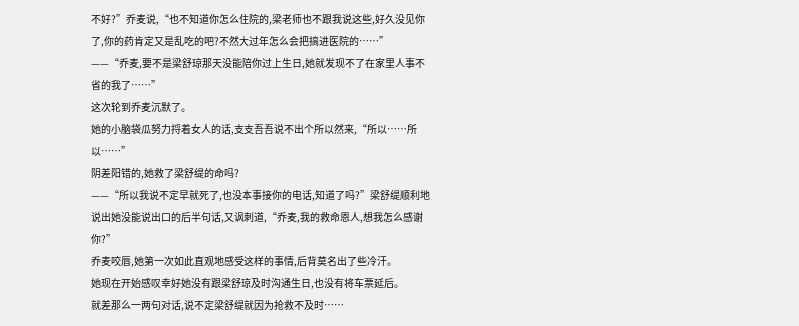不好?”乔麦说,“也不知道你怎么住院的,梁老师也不跟我说这些,好久没见你了,你的药肯定又是乱吃的吧?不然大过年怎么会把搞进医院的……”
——“乔麦,要不是梁舒琼那天没能陪你过上生日,她就发现不了在家里人事不省的我了……”
这次轮到乔麦沉默了。
她的小脑袋瓜努力捋着女人的话,支支吾吾说不出个所以然来,“所以……所以……”
阴差阳错的,她救了梁舒缇的命吗?
——“所以我说不定早就死了,也没本事接你的电话,知道了吗?”梁舒缇顺利地说出她没能说出口的后半句话,又讽刺道,“乔麦,我的救命恩人,想我怎么感谢你?”
乔麦咬唇,她第一次如此直观地感受这样的事情,后背莫名出了些冷汗。
她现在开始感叹幸好她没有跟梁舒琼及时沟通生日,也没有将车票延后。
就差那么一两句对话,说不定梁舒缇就因为抢救不及时……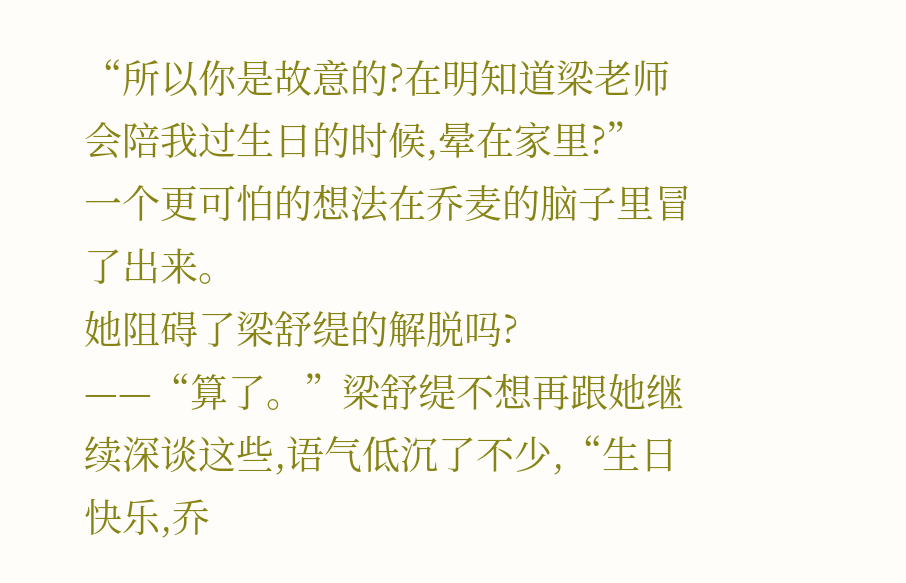“所以你是故意的?在明知道梁老师会陪我过生日的时候,晕在家里?”
一个更可怕的想法在乔麦的脑子里冒了出来。
她阻碍了梁舒缇的解脱吗?
——“算了。”梁舒缇不想再跟她继续深谈这些,语气低沉了不少,“生日快乐,乔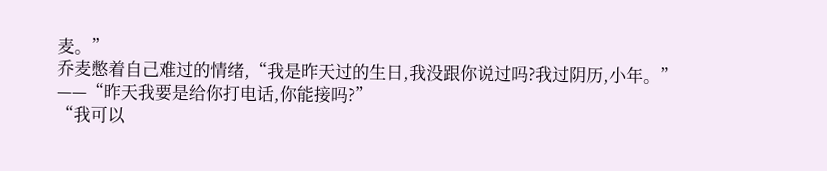麦。”
乔麦憋着自己难过的情绪,“我是昨天过的生日,我没跟你说过吗?我过阴历,小年。”
——“昨天我要是给你打电话,你能接吗?”
“我可以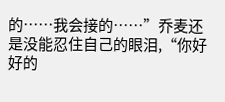的……我会接的……”乔麦还是没能忍住自己的眼泪,“你好好的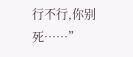行不行,你别死……”